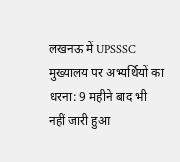लखनऊ में UPSSSC मुख्यालय पर अभ्यर्थियों का धरना: 9 महीने बाद भी नहीं जारी हुआ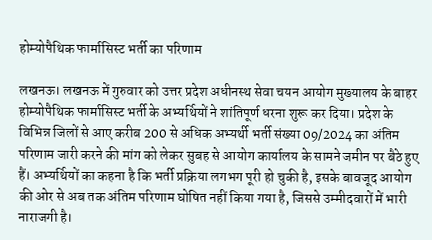होम्योपैथिक फार्मासिस्ट भर्ती का परिणाम

लखनऊ। लखनऊ में गुरुवार को उत्तर प्रदेश अधीनस्थ सेवा चयन आयोग मुख्यालय के बाहर होम्योपैथिक फार्मासिस्ट भर्ती के अभ्यर्थियों ने शांतिपूर्ण धरना शुरू कर दिया। प्रदेश के विभिन्न जिलों से आए करीब 200 से अधिक अभ्यर्थी भर्ती संख्या 09/2024 का अंतिम परिणाम जारी करने की मांग को लेकर सुबह से आयोग कार्यालय के सामने जमीन पर बैठे हुए हैं। अभ्यर्थियों का कहना है कि भर्ती प्रक्रिया लगभग पूरी हो चुकी है, इसके बावजूद आयोग की ओर से अब तक अंतिम परिणाम घोषित नहीं किया गया है, जिससे उम्मीदवारों में भारी नाराजगी है।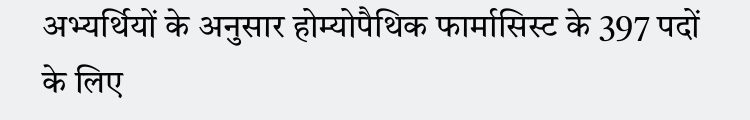अभ्यर्थियों के अनुसार होम्योपैथिक फार्मासिस्ट के 397 पदों के लिए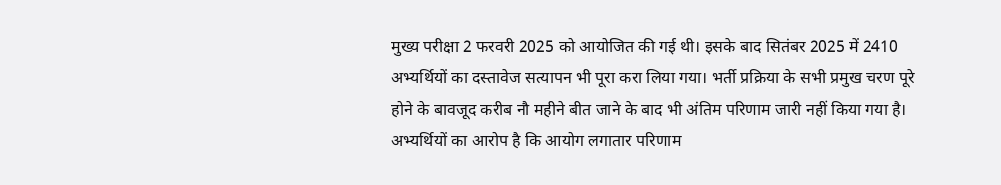मुख्य परीक्षा 2 फरवरी 2025 को आयोजित की गई थी। इसके बाद सितंबर 2025 में 2410 अभ्यर्थियों का दस्तावेज सत्यापन भी पूरा करा लिया गया। भर्ती प्रक्रिया के सभी प्रमुख चरण पूरे होने के बावजूद करीब नौ महीने बीत जाने के बाद भी अंतिम परिणाम जारी नहीं किया गया है। अभ्यर्थियों का आरोप है कि आयोग लगातार परिणाम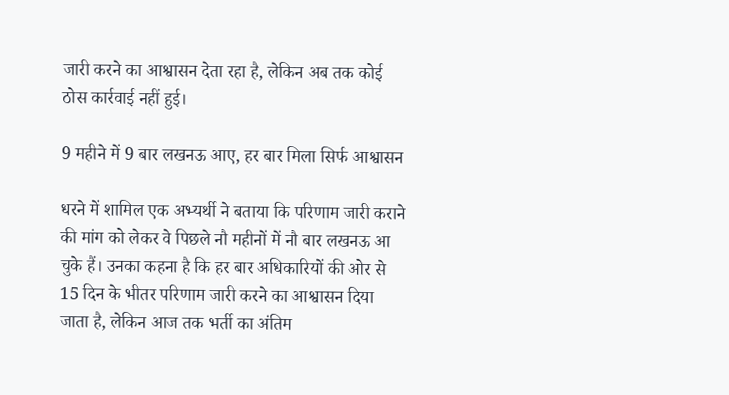जारी करने का आश्वासन देता रहा है, लेकिन अब तक कोई ठोस कार्रवाई नहीं हुई।

9 महीने में 9 बार लखनऊ आए, हर बार मिला सिर्फ आश्वासन

धरने में शामिल एक अभ्यर्थी ने बताया कि परिणाम जारी कराने की मांग को लेकर वे पिछले नौ महीनों में नौ बार लखनऊ आ चुके हैं। उनका कहना है कि हर बार अधिकारियों की ओर से 15 दिन के भीतर परिणाम जारी करने का आश्वासन दिया जाता है, लेकिन आज तक भर्ती का अंतिम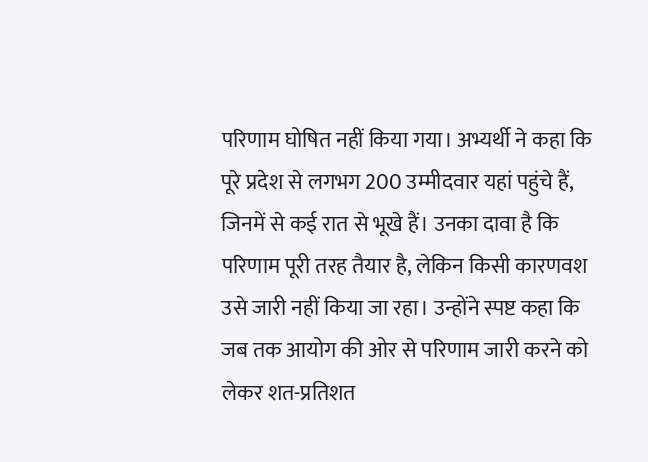परिणाम घोषित नहीं किया गया। अभ्यर्थी ने कहा कि पूरे प्रदेश से लगभग 200 उम्मीदवार यहां पहुंचे हैं, जिनमें से कई रात से भूखे हैं। उनका दावा है कि परिणाम पूरी तरह तैयार है, लेकिन किसी कारणवश उसे जारी नहीं किया जा रहा। उन्होंने स्पष्ट कहा कि जब तक आयोग की ओर से परिणाम जारी करने को लेकर शत-प्रतिशत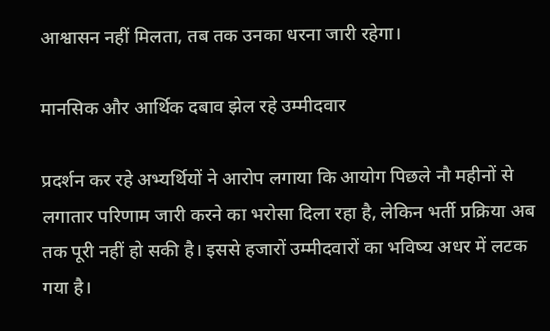आश्वासन नहीं मिलता, तब तक उनका धरना जारी रहेगा।

मानसिक और आर्थिक दबाव झेल रहे उम्मीदवार

प्रदर्शन कर रहे अभ्यर्थियों ने आरोप लगाया कि आयोग पिछले नौ महीनों से लगातार परिणाम जारी करने का भरोसा दिला रहा है, लेकिन भर्ती प्रक्रिया अब तक पूरी नहीं हो सकी है। इससे हजारों उम्मीदवारों का भविष्य अधर में लटक गया है।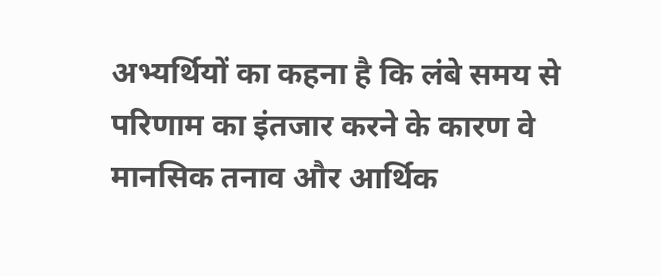अभ्यर्थियों का कहना है कि लंबे समय से परिणाम का इंतजार करने के कारण वे मानसिक तनाव और आर्थिक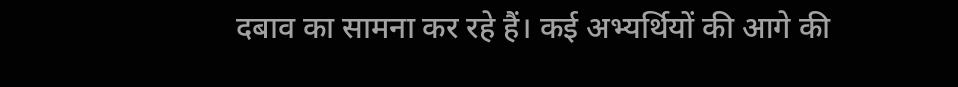दबाव का सामना कर रहे हैं। कई अभ्यर्थियों की आगे की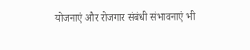योजनाएं और रोजगार संबंधी संभावनाएं भी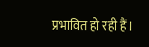प्रभावित हो रही हैं।